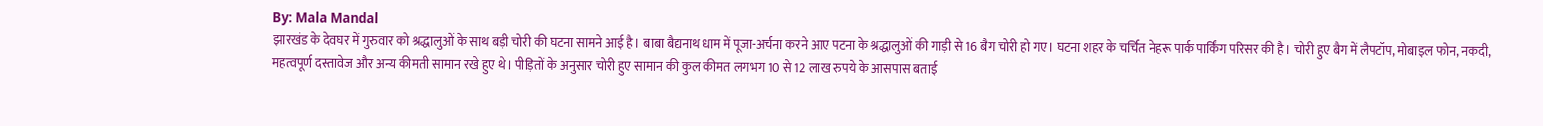By: Mala Mandal
झारखंड के देवघर में गुरुवार को श्रद्धालुओं के साथ बड़ी चोरी की घटना सामने आई है। बाबा बैद्यनाथ धाम में पूजा-अर्चना करने आए पटना के श्रद्धालुओं की गाड़ी से 16 बैग चोरी हो गए। घटना शहर के चर्चित नेहरू पार्क पार्किंग परिसर की है। चोरी हुए बैग में लैपटॉप, मोबाइल फोन, नकदी, महत्वपूर्ण दस्तावेज और अन्य कीमती सामान रखे हुए थे। पीड़ितों के अनुसार चोरी हुए सामान की कुल कीमत लगभग 10 से 12 लाख रुपये के आसपास बताई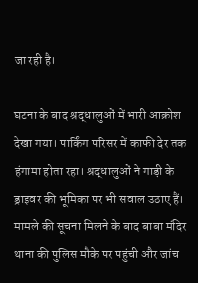जा रही है।

घटना के बाद श्रद्धालुओं में भारी आक्रोश देखा गया। पार्किंग परिसर में काफी देर तक हंगामा होता रहा। श्रद्धालुओं ने गाड़ी के ड्राइवर की भूमिका पर भी सवाल उठाए हैं। मामले की सूचना मिलने के बाद बाबा मंदिर थाना की पुलिस मौके पर पहुंची और जांच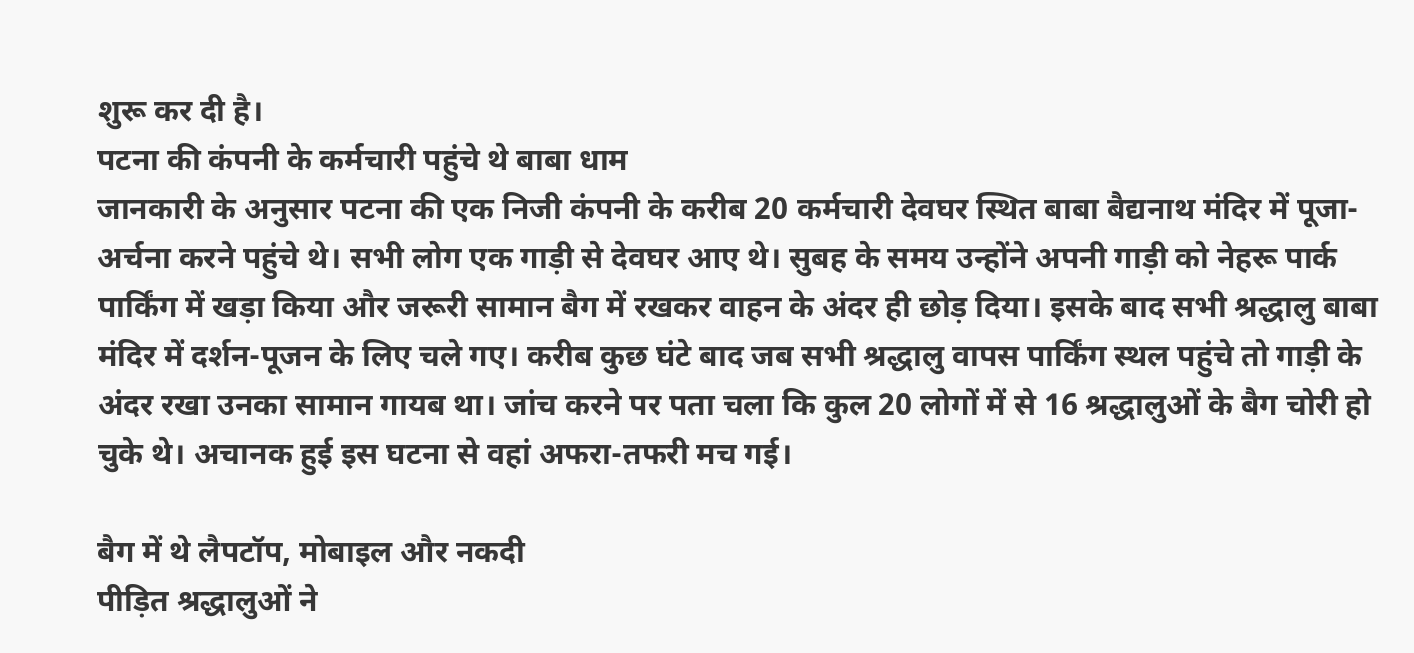शुरू कर दी है।
पटना की कंपनी के कर्मचारी पहुंचे थे बाबा धाम
जानकारी के अनुसार पटना की एक निजी कंपनी के करीब 20 कर्मचारी देवघर स्थित बाबा बैद्यनाथ मंदिर में पूजा-अर्चना करने पहुंचे थे। सभी लोग एक गाड़ी से देवघर आए थे। सुबह के समय उन्होंने अपनी गाड़ी को नेहरू पार्क पार्किंग में खड़ा किया और जरूरी सामान बैग में रखकर वाहन के अंदर ही छोड़ दिया। इसके बाद सभी श्रद्धालु बाबा मंदिर में दर्शन-पूजन के लिए चले गए। करीब कुछ घंटे बाद जब सभी श्रद्धालु वापस पार्किंग स्थल पहुंचे तो गाड़ी के अंदर रखा उनका सामान गायब था। जांच करने पर पता चला कि कुल 20 लोगों में से 16 श्रद्धालुओं के बैग चोरी हो चुके थे। अचानक हुई इस घटना से वहां अफरा-तफरी मच गई।

बैग में थे लैपटॉप, मोबाइल और नकदी
पीड़ित श्रद्धालुओं ने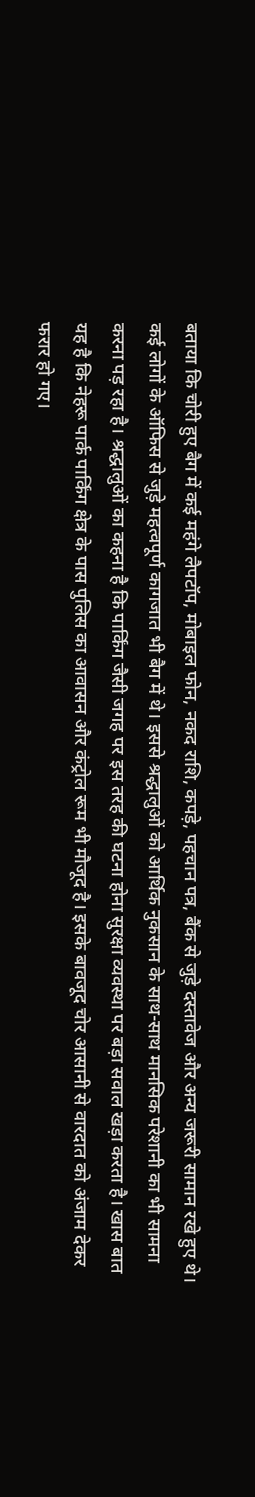बताया कि चोरी हुए बैग में कई महंगे लैपटॉप, मोबाइल फोन, नकद राशि, कपड़े, पहचान पत्र, बैंक से जुड़े दस्तावेज और अन्य जरूरी सामान रखे हुए थे। कई लोगों के ऑफिस से जुड़े महत्वपूर्ण कागजात भी बैग में थे। इससे श्रद्धालुओं को आर्थिक नुकसान के साथ-साथ मानसिक परेशानी का भी सामना करना पड़ रहा है। श्रद्धालुओं का कहना है कि पार्किंग जैसी जगह पर इस तरह की घटना होना सुरक्षा व्यवस्था पर बड़ा सवाल खड़ा करता है। खास बात यह है कि नेहरू पार्क पार्किंग क्षेत्र के पास पुलिस का आवासन और कंट्रोल रूम भी मौजूद है। इसके बावजूद चोर आसानी से वारदात को अंजाम देकर फरार हो गए।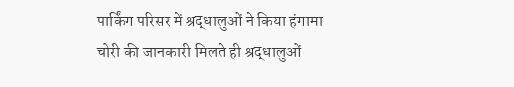पार्किंग परिसर में श्रद्धालुओं ने किया हंगामा
चोरी की जानकारी मिलते ही श्रद्धालुओं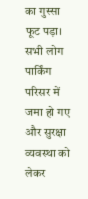का गुस्सा फूट पड़ा। सभी लोग पार्किंग परिसर में जमा हो गए और सुरक्षा व्यवस्था को लेकर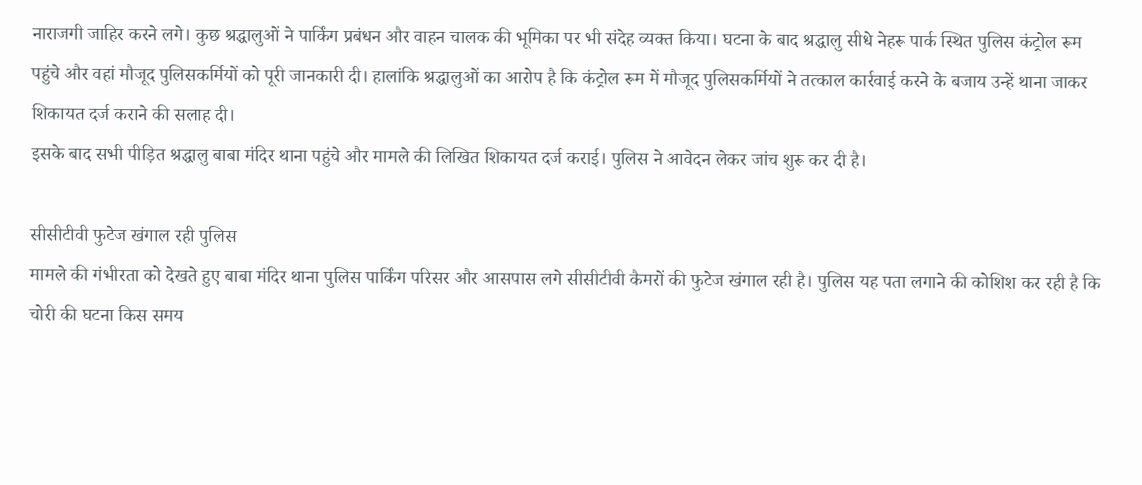नाराजगी जाहिर करने लगे। कुछ श्रद्धालुओं ने पार्किंग प्रबंधन और वाहन चालक की भूमिका पर भी संदेह व्यक्त किया। घटना के बाद श्रद्धालु सीधे नेहरू पार्क स्थित पुलिस कंट्रोल रूम पहुंचे और वहां मौजूद पुलिसकर्मियों को पूरी जानकारी दी। हालांकि श्रद्धालुओं का आरोप है कि कंट्रोल रूम में मौजूद पुलिसकर्मियों ने तत्काल कार्रवाई करने के बजाय उन्हें थाना जाकर शिकायत दर्ज कराने की सलाह दी।
इसके बाद सभी पीड़ित श्रद्धालु बाबा मंदिर थाना पहुंचे और मामले की लिखित शिकायत दर्ज कराई। पुलिस ने आवेदन लेकर जांच शुरू कर दी है।

सीसीटीवी फुटेज खंगाल रही पुलिस
मामले की गंभीरता को देखते हुए बाबा मंदिर थाना पुलिस पार्किंग परिसर और आसपास लगे सीसीटीवी कैमरों की फुटेज खंगाल रही है। पुलिस यह पता लगाने की कोशिश कर रही है कि चोरी की घटना किस समय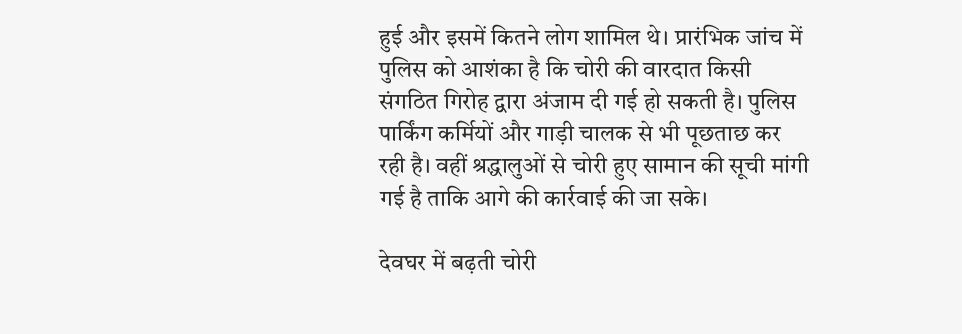हुई और इसमें कितने लोग शामिल थे। प्रारंभिक जांच में पुलिस को आशंका है कि चोरी की वारदात किसी संगठित गिरोह द्वारा अंजाम दी गई हो सकती है। पुलिस पार्किंग कर्मियों और गाड़ी चालक से भी पूछताछ कर रही है। वहीं श्रद्धालुओं से चोरी हुए सामान की सूची मांगी गई है ताकि आगे की कार्रवाई की जा सके।

देवघर में बढ़ती चोरी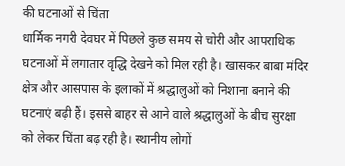की घटनाओं से चिंता
धार्मिक नगरी देवघर में पिछले कुछ समय से चोरी और आपराधिक घटनाओं में लगातार वृद्धि देखने को मिल रही है। खासकर बाबा मंदिर क्षेत्र और आसपास के इलाकों में श्रद्धालुओं को निशाना बनाने की घटनाएं बढ़ी हैं। इससे बाहर से आने वाले श्रद्धालुओं के बीच सुरक्षा को लेकर चिंता बढ़ रही है। स्थानीय लोगों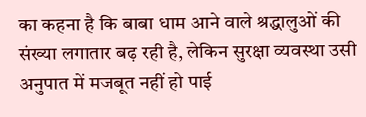का कहना है कि बाबा धाम आने वाले श्रद्धालुओं की संख्या लगातार बढ़ रही है, लेकिन सुरक्षा व्यवस्था उसी अनुपात में मजबूत नहीं हो पाई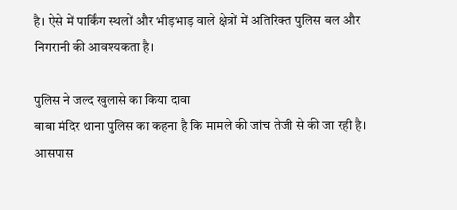है। ऐसे में पार्किंग स्थलों और भीड़भाड़ वाले क्षेत्रों में अतिरिक्त पुलिस बल और निगरानी की आवश्यकता है।

पुलिस ने जल्द खुलासे का किया दावा
बाबा मंदिर थाना पुलिस का कहना है कि मामले की जांच तेजी से की जा रही है। आसपास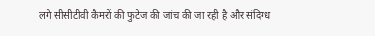लगे सीसीटीवी कैमरों की फुटेज की जांच की जा रही है और संदिग्ध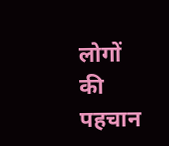लोगों की पहचान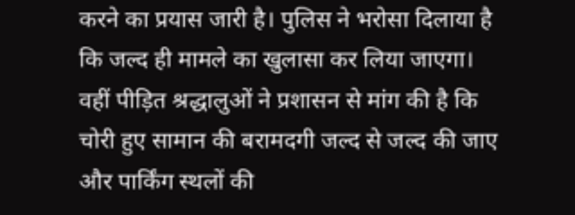करने का प्रयास जारी है। पुलिस ने भरोसा दिलाया है कि जल्द ही मामले का खुलासा कर लिया जाएगा।
वहीं पीड़ित श्रद्धालुओं ने प्रशासन से मांग की है कि चोरी हुए सामान की बरामदगी जल्द से जल्द की जाए और पार्किंग स्थलों की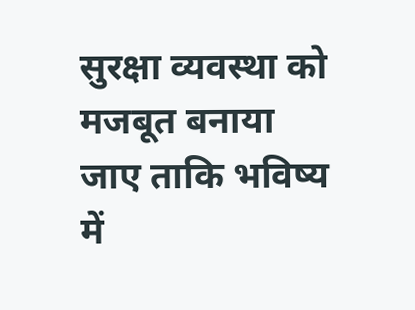सुरक्षा व्यवस्था को मजबूत बनाया जाए ताकि भविष्य में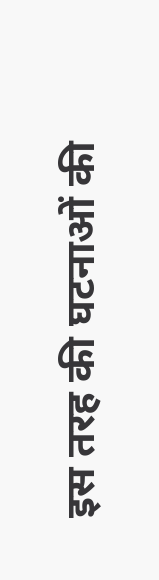इस तरह की घटनाओं की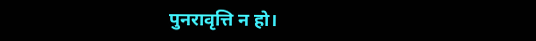पुनरावृत्ति न हो।